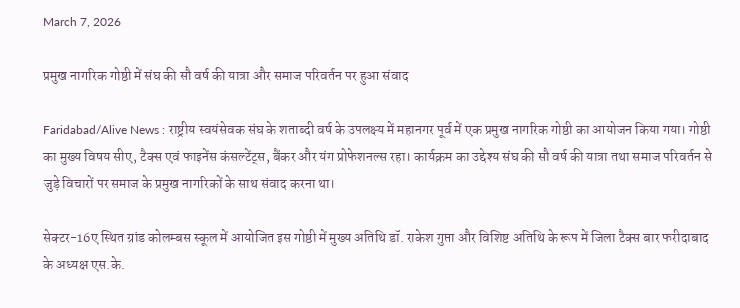March 7, 2026

प्रमुख नागरिक गोष्ठी में संघ की सौ वर्ष की यात्रा और समाज परिवर्तन पर हुआ संवाद

Faridabad/Alive News : राष्ट्रीय स्वयंसेवक संघ के शताब्दी वर्ष के उपलक्ष्य में महानगर पूर्व में एक प्रमुख नागरिक गोष्ठी का आयोजन किया गया। गोष्ठी का मुख्य विषय सीए, टैक्स एवं फाइनेंस कंसल्टेंट्स, बैंकर और यंग प्रोफेशनल्स रहा। कार्यक्रम का उद्देश्य संघ की सौ वर्ष की यात्रा तथा समाज परिवर्तन से जुड़े विचारों पर समाज के प्रमुख नागरिकों के साथ संवाद करना था।

सेक्टर-16ए स्थित ग्रांड कोलम्बस स्कूल में आयोजित इस गोष्ठी में मुख्य अतिथि डॉ. राकेश गुप्ता और विशिष्ट अतिथि के रूप में जिला टैक्स बार फरीदाबाद के अध्यक्ष एस.के.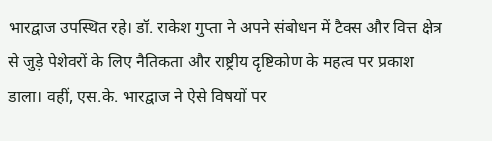भारद्वाज उपस्थित रहे। डॉ. राकेश गुप्ता ने अपने संबोधन में टैक्स और वित्त क्षेत्र से जुड़े पेशेवरों के लिए नैतिकता और राष्ट्रीय दृष्टिकोण के महत्व पर प्रकाश डाला। वहीं, एस.के. भारद्वाज ने ऐसे विषयों पर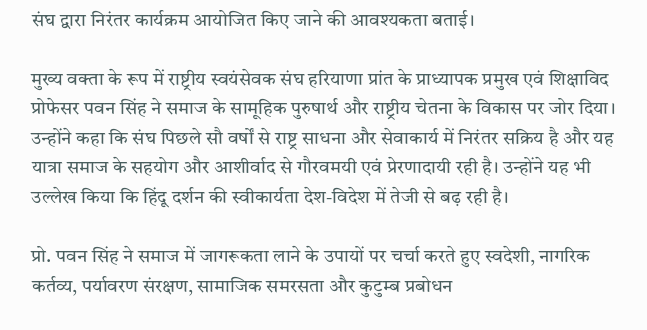संघ द्वारा निरंतर कार्यक्रम आयोजित किए जाने की आवश्यकता बताई।

मुख्य वक्ता के रूप में राष्ट्रीय स्वयंसेवक संघ हरियाणा प्रांत के प्राध्यापक प्रमुख एवं शिक्षाविद प्रोफेसर पवन सिंह ने समाज के सामूहिक पुरुषार्थ और राष्ट्रीय चेतना के विकास पर जोर दिया। उन्होंने कहा कि संघ पिछले सौ वर्षों से राष्ट्र साधना और सेवाकार्य में निरंतर सक्रिय है और यह यात्रा समाज के सहयोग और आशीर्वाद से गौरवमयी एवं प्रेरणादायी रही है। उन्होंने यह भी उल्लेख किया कि हिंदू दर्शन की स्वीकार्यता देश-विदेश में तेजी से बढ़ रही है।

प्रो. पवन सिंह ने समाज में जागरूकता लाने के उपायों पर चर्चा करते हुए स्वदेशी, नागरिक कर्तव्य, पर्यावरण संरक्षण, सामाजिक समरसता और कुटुम्ब प्रबोधन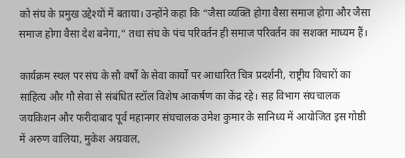को संघ के प्रमुख उद्देश्यों में बताया। उन्होंने कहा कि “जैसा व्यक्ति होगा वैसा समाज होगा और जैसा समाज होगा वैसा देश बनेगा,” तथा संघ के पंच परिवर्तन ही समाज परिवर्तन का सशक्त माध्यम हैं।

कार्यक्रम स्थल पर संघ के सौ वर्षों के सेवा कार्यों पर आधारित चित्र प्रदर्शनी, राष्ट्रीय विचारों का साहित्य और गौ सेवा से संबंधित स्टॉल विशेष आकर्षण का केंद्र रहे। सह विभाग संघचालक जयकिशन और फरीदाबाद पूर्व महानगर संघचालक उमेश कुमार के सानिध्य में आयोजित इस गोष्ठी में अरुण वालिया, मुकेश अग्रवाल,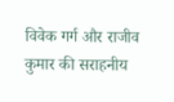विवेक गर्ग और राजीव कुमार की सराहनीय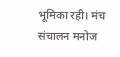भूमिका रही। मंच संचालन मनोज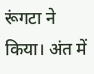रूंगटा ने किया। अंत में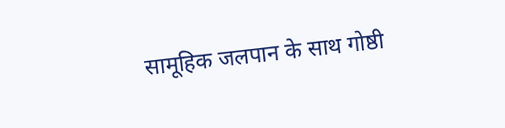सामूहिक जलपान के साथ गोष्ठी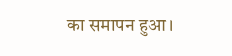का समापन हुआ।